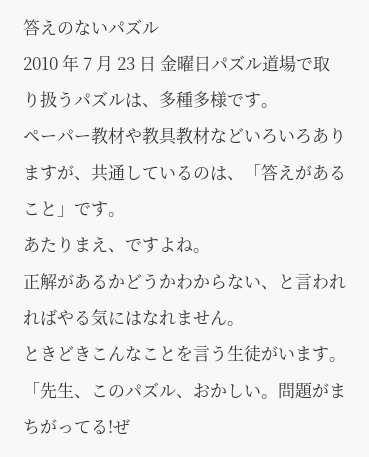答えのないパズル
2010 年 7 月 23 日 金曜日パズル道場で取り扱うパズルは、多種多様です。
ペーパー教材や教具教材などいろいろありますが、共通しているのは、「答えがあること」です。
あたりまえ、ですよね。
正解があるかどうかわからない、と言われればやる気にはなれません。
ときどきこんなことを言う生徒がいます。
「先生、このパズル、おかしい。問題がまちがってる!ぜ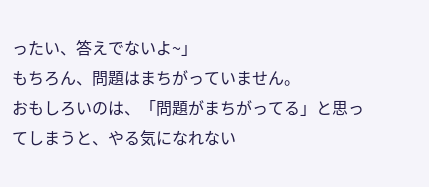ったい、答えでないよ~」
もちろん、問題はまちがっていません。
おもしろいのは、「問題がまちがってる」と思ってしまうと、やる気になれない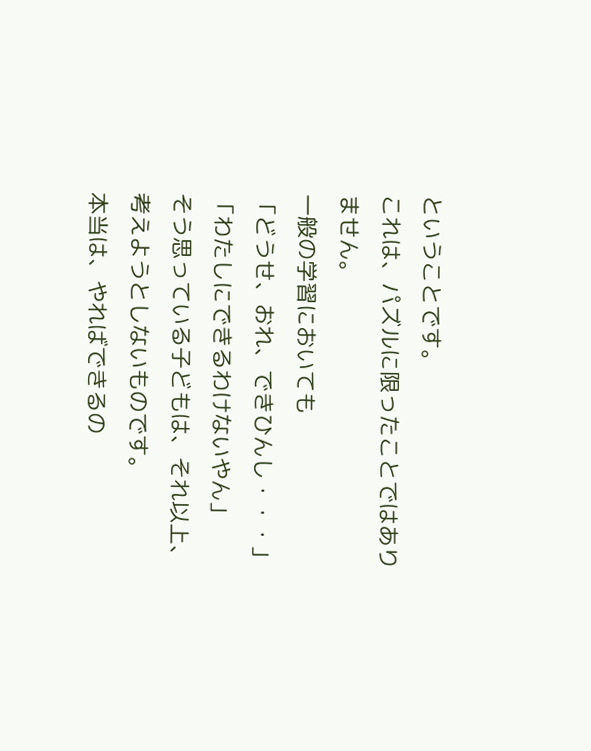ということです。
これは、パズルに限ったことではありません。
一般の学習においても
「どうせ、おれ、できひんし・・・」
「わたしにできるわけないやん」
そう思っている子どもは、それ以上、考えようとしないものです。
本当は、やればできるの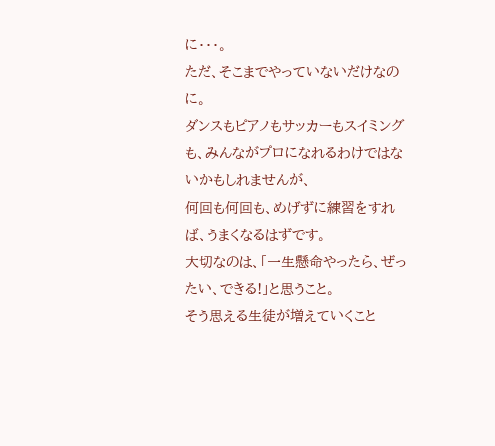に・・・。
ただ、そこまでやっていないだけなのに。
ダンスもピアノもサッカーもスイミングも、みんながプロになれるわけではないかもしれませんが、
何回も何回も、めげずに練習をすれば、うまくなるはずです。
大切なのは、「一生懸命やったら、ぜったい、できる!」と思うこと。
そう思える生徒が増えていくこと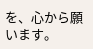を、心から願います。